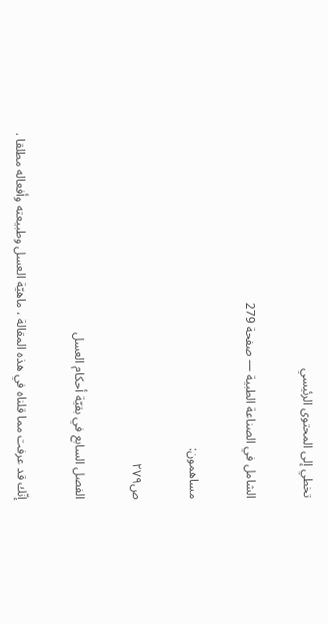تخطي إلى المحتوى الرئيسي

الشامل في الصناعة الطبية — صفحة 279

مساهمون:

ص٢٧٩

الفصل السابع في بقيّة أحكام العسل

إنّك قد عرفت مما قلناه في هذه المقالة ، ماهيّة العسل وطبيعته وأفعاله مطلقا .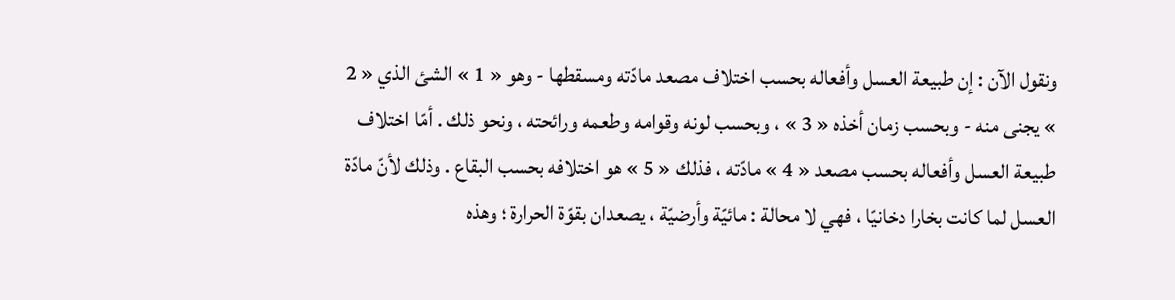ونقول الآن : إن طبيعة العسل وأفعاله بحسب اختلاف مصعد مادّته ومسقطها - وهو « 1 » الشئ الذي « 2 » يجنى منه - وبحسب زمان أخذه « 3 » ، وبحسب لونه وقوامه وطعمه ورائحته ، ونحو ذلك . أمّا اختلاف طبيعة العسل وأفعاله بحسب مصعد « 4 » مادّته ، فذلك « 5 » هو اختلافه بحسب البقاع . وذلك لأنّ مادّة العسل لما كانت بخارا دخانيّا ، فهي لا محالة : مائيّة وأرضيّة ، يصعدان بقوّة الحرارة ؛ وهذه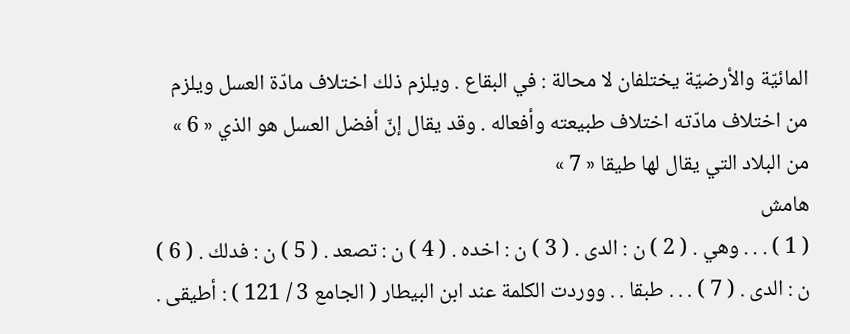المائيّة والأرضيّة يختلفان لا محالة : في البقاع . ويلزم ذلك اختلاف مادّة العسل ويلزم من اختلاف مادّته اختلاف طبيعته وأفعاله . وقد يقال إنّ أفضل العسل هو الذي « 6 » من البلاد التي يقال لها طيقا « 7 »
هامش
( 1 ) . . . وهي . ( 2 ) ن : الدى . ( 3 ) ن : اخده . ( 4 ) ن : تصعد . ( 5 ) ن : فدلك . ( 6 ) ن : الدى . ( 7 ) . . . طبقا . . ووردت الكلمة عند ابن البيطار ( الجامع 3 / 121 ) : أطيقى .